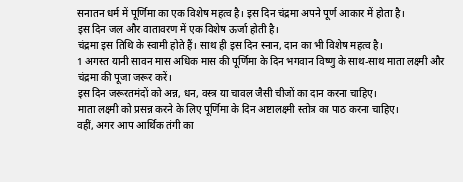सनातन धर्म में पूर्णिमा का एक विशेष महत्व है। इस दिन चंद्रमा अपने पूर्ण आकार में होता है।
इस दिन जल और वातावरण में एक विशेष ऊर्जा होती है।
चंद्रमा इस तिथि के स्वामी होते हैं। साथ ही इस दिन स्नान, दान का भी विशेष महत्व है।
1 अगस्त यानी सावन मास अधिक मास की पूर्णिमा के दिन भगवान विष्णु के साथ-साथ माता लक्ष्मी और चंद्रमा की पूजा जरूर करें।
इस दिन जरूरतमंदों को अन्न, धन, वस्त्र या चावल जैसी चीजों का दान करना चाहिए।
माता लक्ष्मी को प्रसन्न करने के लिए पूर्णिमा के दिन अष्टालक्ष्मी स्तोत्र का पाठ करना चाहिए।
वहीं, अगर आप आर्थिक तंगी का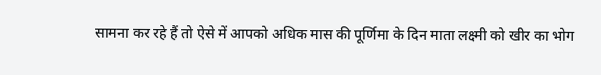सामना कर रहे हैं तो ऐसे में आपको अधिक मास की पूर्णिमा के दिन माता लक्ष्मी को खीर का भोग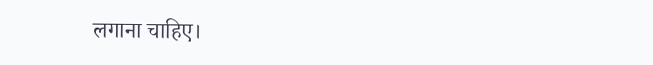लगाना चाहिए।